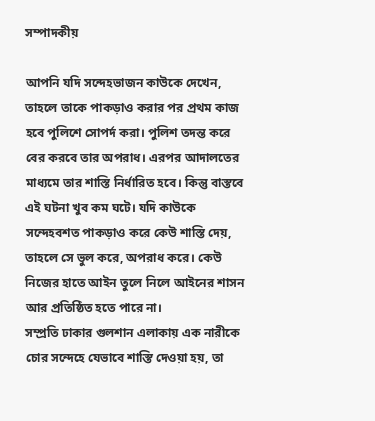সম্পাদকীয়

আপনি যদি সন্দেহভাজন কাউকে দেখেন, তাহলে তাকে পাকড়াও করার পর প্রথম কাজ হবে পুলিশে সোপর্দ করা। পুলিশ তদন্ত করে বের করবে তার অপরাধ। এরপর আদালতের মাধ্যমে তার শাস্তি নির্ধারিত হবে। কিন্তু বাস্তবে এই ঘটনা খুব কম ঘটে। যদি কাউকে সন্দেহবশত পাকড়াও করে কেউ শাস্তি দেয়, তাহলে সে ভুল করে, অপরাধ করে। কেউ নিজের হাতে আইন তুলে নিলে আইনের শাসন আর প্রতিষ্ঠিত হতে পারে না।
সম্প্রতি ঢাকার গুলশান এলাকায় এক নারীকে চোর সন্দেহে যেভাবে শাস্তি দেওয়া হয়, তা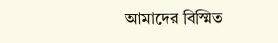আমাদের বিস্মিত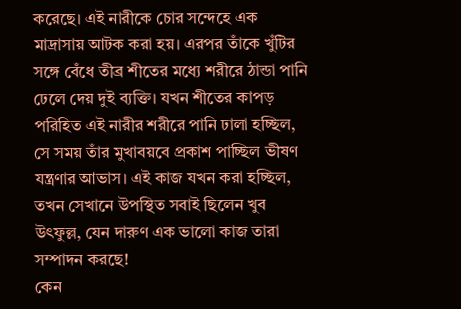করেছে। এই নারীকে চোর সন্দেহে এক মাদ্রাসায় আটক করা হয়। এরপর তাঁকে খুঁটির সঙ্গে বেঁধে তীব্র শীতের মধ্যে শরীরে ঠান্ডা পানি ঢেলে দেয় দুই ব্যক্তি। যখন শীতের কাপড় পরিহিত এই নারীর শরীরে পানি ঢালা হচ্ছিল, সে সময় তাঁর মুখাবয়বে প্রকাশ পাচ্ছিল ভীষণ যন্ত্রণার আভাস। এই কাজ যখন করা হচ্ছিল, তখন সেখানে উপস্থিত সবাই ছিলেন খুব উৎফুল্ল, যেন দারুণ এক ভালো কাজ তারা সম্পাদন করছে!
কেন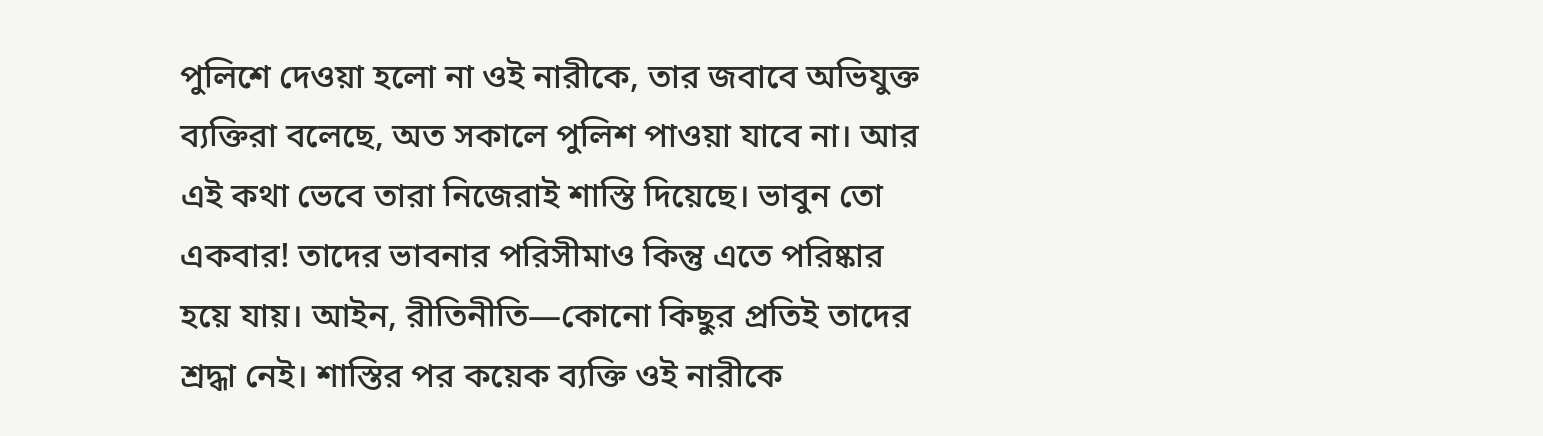পুলিশে দেওয়া হলো না ওই নারীকে, তার জবাবে অভিযুক্ত ব্যক্তিরা বলেছে, অত সকালে পুলিশ পাওয়া যাবে না। আর এই কথা ভেবে তারা নিজেরাই শাস্তি দিয়েছে। ভাবুন তো একবার! তাদের ভাবনার পরিসীমাও কিন্তু এতে পরিষ্কার হয়ে যায়। আইন, রীতিনীতি—কোনো কিছুর প্রতিই তাদের শ্রদ্ধা নেই। শাস্তির পর কয়েক ব্যক্তি ওই নারীকে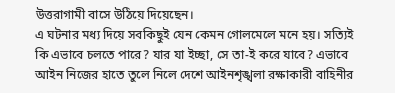উত্তরাগামী বাসে উঠিয়ে দিয়েছেন।
এ ঘটনার মধ্য দিয়ে সবকিছুই যেন কেমন গোলমেলে মনে হয়। সত্যিই কি এভাবে চলতে পারে? যার যা ইচ্ছা, সে তা-ই করে যাবে? এভাবে আইন নিজের হাতে তুলে নিলে দেশে আইনশৃঙ্খলা রক্ষাকারী বাহিনীর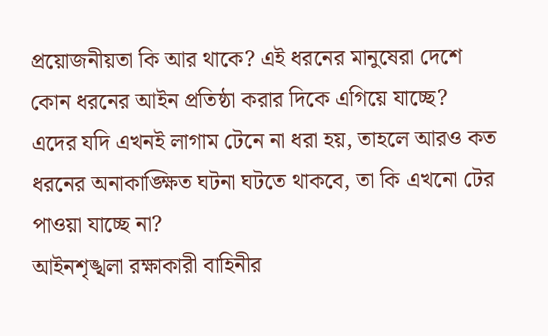প্রয়োজনীয়তা কি আর থাকে? এই ধরনের মানুষেরা দেশে কোন ধরনের আইন প্রতিষ্ঠা করার দিকে এগিয়ে যাচ্ছে? এদের যদি এখনই লাগাম টেনে না ধরা হয়, তাহলে আরও কত ধরনের অনাকাঙ্ক্ষিত ঘটনা ঘটতে থাকবে, তা কি এখনো টের পাওয়া যাচ্ছে না?
আইনশৃঙ্খলা রক্ষাকারী বাহিনীর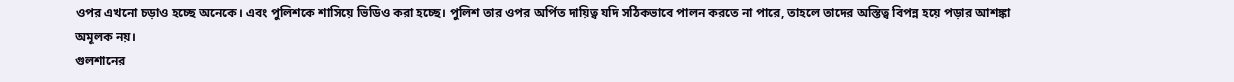ওপর এখনো চড়াও হচ্ছে অনেকে। এবং পুলিশকে শাসিয়ে ভিডিও করা হচ্ছে। পুলিশ তার ওপর অর্পিত দায়িত্ব যদি সঠিকভাবে পালন করতে না পারে, তাহলে তাদের অস্তিত্ব বিপন্ন হয়ে পড়ার আশঙ্কা অমূলক নয়।
গুলশানের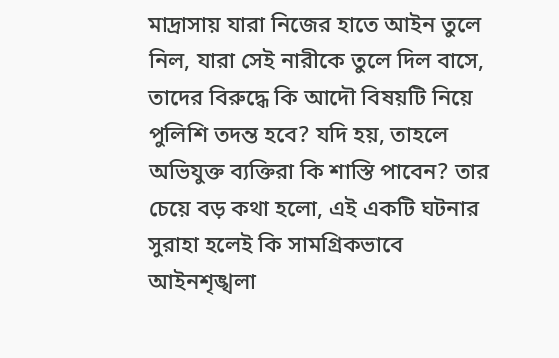মাদ্রাসায় যারা নিজের হাতে আইন তুলে নিল, যারা সেই নারীকে তুলে দিল বাসে, তাদের বিরুদ্ধে কি আদৌ বিষয়টি নিয়ে পুলিশি তদন্ত হবে? যদি হয়, তাহলে অভিযুক্ত ব্যক্তিরা কি শাস্তি পাবেন? তার চেয়ে বড় কথা হলো, এই একটি ঘটনার সুরাহা হলেই কি সামগ্রিকভাবে আইনশৃঙ্খলা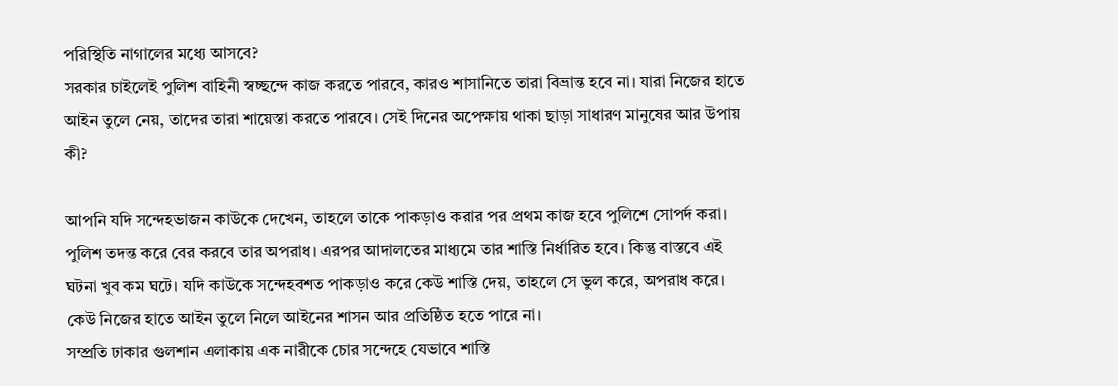পরিস্থিতি নাগালের মধ্যে আসবে?
সরকার চাইলেই পুলিশ বাহিনী স্বচ্ছন্দে কাজ করতে পারবে, কারও শাসানিতে তারা বিভ্রান্ত হবে না। যারা নিজের হাতে আইন তুলে নেয়, তাদের তারা শায়েস্তা করতে পারবে। সেই দিনের অপেক্ষায় থাকা ছাড়া সাধারণ মানুষের আর উপায় কী?

আপনি যদি সন্দেহভাজন কাউকে দেখেন, তাহলে তাকে পাকড়াও করার পর প্রথম কাজ হবে পুলিশে সোপর্দ করা। পুলিশ তদন্ত করে বের করবে তার অপরাধ। এরপর আদালতের মাধ্যমে তার শাস্তি নির্ধারিত হবে। কিন্তু বাস্তবে এই ঘটনা খুব কম ঘটে। যদি কাউকে সন্দেহবশত পাকড়াও করে কেউ শাস্তি দেয়, তাহলে সে ভুল করে, অপরাধ করে। কেউ নিজের হাতে আইন তুলে নিলে আইনের শাসন আর প্রতিষ্ঠিত হতে পারে না।
সম্প্রতি ঢাকার গুলশান এলাকায় এক নারীকে চোর সন্দেহে যেভাবে শাস্তি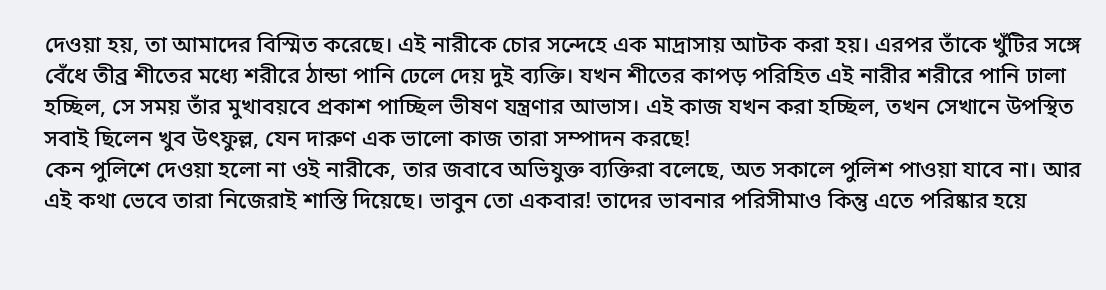দেওয়া হয়, তা আমাদের বিস্মিত করেছে। এই নারীকে চোর সন্দেহে এক মাদ্রাসায় আটক করা হয়। এরপর তাঁকে খুঁটির সঙ্গে বেঁধে তীব্র শীতের মধ্যে শরীরে ঠান্ডা পানি ঢেলে দেয় দুই ব্যক্তি। যখন শীতের কাপড় পরিহিত এই নারীর শরীরে পানি ঢালা হচ্ছিল, সে সময় তাঁর মুখাবয়বে প্রকাশ পাচ্ছিল ভীষণ যন্ত্রণার আভাস। এই কাজ যখন করা হচ্ছিল, তখন সেখানে উপস্থিত সবাই ছিলেন খুব উৎফুল্ল, যেন দারুণ এক ভালো কাজ তারা সম্পাদন করছে!
কেন পুলিশে দেওয়া হলো না ওই নারীকে, তার জবাবে অভিযুক্ত ব্যক্তিরা বলেছে, অত সকালে পুলিশ পাওয়া যাবে না। আর এই কথা ভেবে তারা নিজেরাই শাস্তি দিয়েছে। ভাবুন তো একবার! তাদের ভাবনার পরিসীমাও কিন্তু এতে পরিষ্কার হয়ে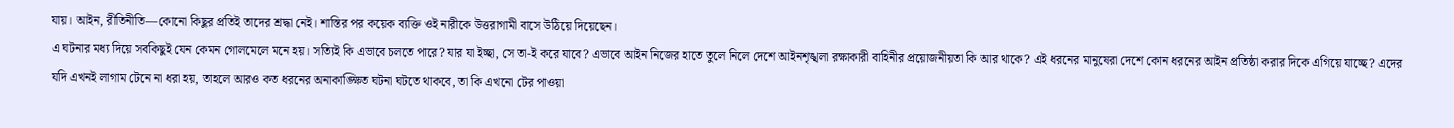যায়। আইন, রীতিনীতি—কোনো কিছুর প্রতিই তাদের শ্রদ্ধা নেই। শাস্তির পর কয়েক ব্যক্তি ওই নারীকে উত্তরাগামী বাসে উঠিয়ে দিয়েছেন।
এ ঘটনার মধ্য দিয়ে সবকিছুই যেন কেমন গোলমেলে মনে হয়। সত্যিই কি এভাবে চলতে পারে? যার যা ইচ্ছা, সে তা-ই করে যাবে? এভাবে আইন নিজের হাতে তুলে নিলে দেশে আইনশৃঙ্খলা রক্ষাকারী বাহিনীর প্রয়োজনীয়তা কি আর থাকে? এই ধরনের মানুষেরা দেশে কোন ধরনের আইন প্রতিষ্ঠা করার দিকে এগিয়ে যাচ্ছে? এদের যদি এখনই লাগাম টেনে না ধরা হয়, তাহলে আরও কত ধরনের অনাকাঙ্ক্ষিত ঘটনা ঘটতে থাকবে, তা কি এখনো টের পাওয়া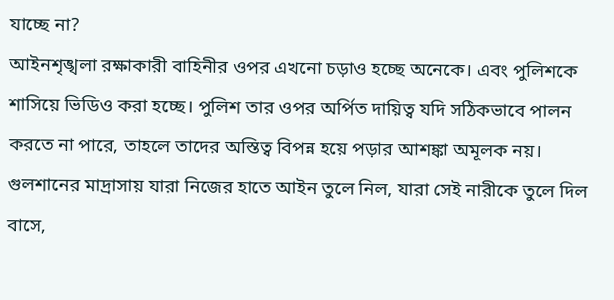যাচ্ছে না?
আইনশৃঙ্খলা রক্ষাকারী বাহিনীর ওপর এখনো চড়াও হচ্ছে অনেকে। এবং পুলিশকে শাসিয়ে ভিডিও করা হচ্ছে। পুলিশ তার ওপর অর্পিত দায়িত্ব যদি সঠিকভাবে পালন করতে না পারে, তাহলে তাদের অস্তিত্ব বিপন্ন হয়ে পড়ার আশঙ্কা অমূলক নয়।
গুলশানের মাদ্রাসায় যারা নিজের হাতে আইন তুলে নিল, যারা সেই নারীকে তুলে দিল বাসে,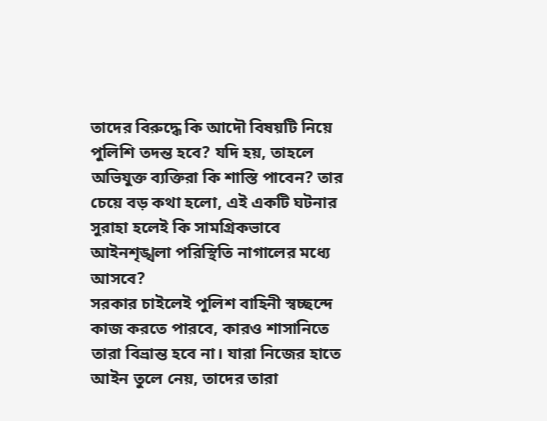তাদের বিরুদ্ধে কি আদৌ বিষয়টি নিয়ে পুলিশি তদন্ত হবে? যদি হয়, তাহলে অভিযুক্ত ব্যক্তিরা কি শাস্তি পাবেন? তার চেয়ে বড় কথা হলো, এই একটি ঘটনার সুরাহা হলেই কি সামগ্রিকভাবে আইনশৃঙ্খলা পরিস্থিতি নাগালের মধ্যে আসবে?
সরকার চাইলেই পুলিশ বাহিনী স্বচ্ছন্দে কাজ করতে পারবে, কারও শাসানিতে তারা বিভ্রান্ত হবে না। যারা নিজের হাতে আইন তুলে নেয়, তাদের তারা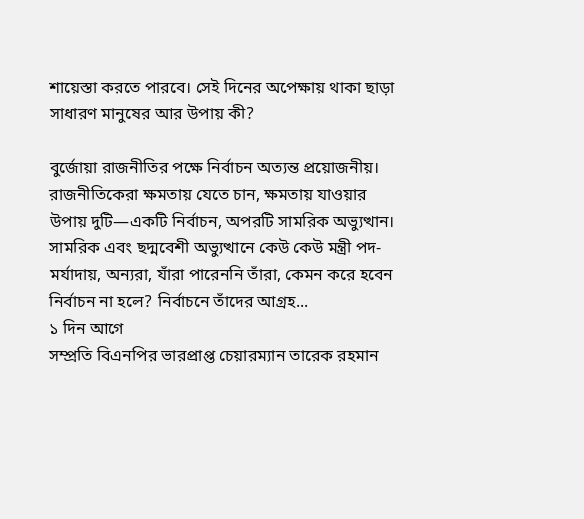শায়েস্তা করতে পারবে। সেই দিনের অপেক্ষায় থাকা ছাড়া সাধারণ মানুষের আর উপায় কী?

বুর্জোয়া রাজনীতির পক্ষে নির্বাচন অত্যন্ত প্রয়োজনীয়। রাজনীতিকেরা ক্ষমতায় যেতে চান, ক্ষমতায় যাওয়ার উপায় দুটি—একটি নির্বাচন, অপরটি সামরিক অভ্যুত্থান। সামরিক এবং ছদ্মবেশী অভ্যুত্থানে কেউ কেউ মন্ত্রী পদ-মর্যাদায়, অন্যরা, যাঁরা পারেননি তাঁরা, কেমন করে হবেন নির্বাচন না হলে? নির্বাচনে তাঁদের আগ্রহ...
১ দিন আগে
সম্প্রতি বিএনপির ভারপ্রাপ্ত চেয়ারম্যান তারেক রহমান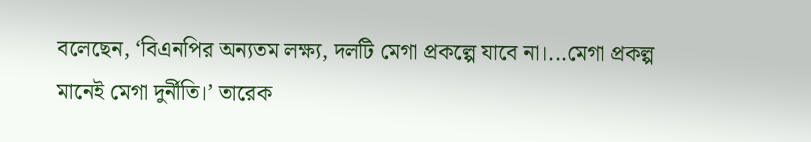বলেছেন, ‘বিএনপির অন্যতম লক্ষ্য, দলটি মেগা প্রকল্পে যাবে না।...মেগা প্রকল্প মানেই মেগা দুর্নীতি।’ তারেক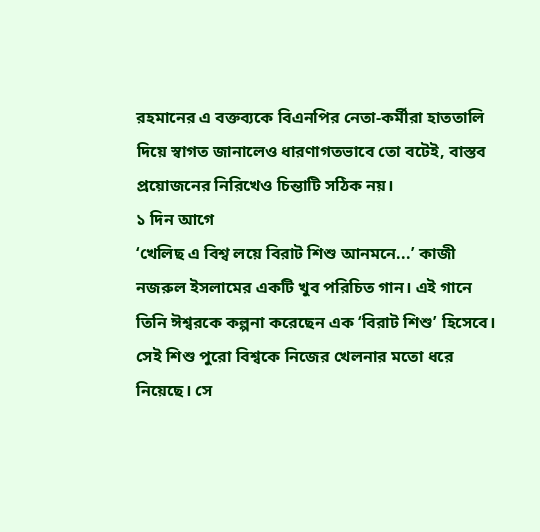রহমানের এ বক্তব্যকে বিএনপির নেতা-কর্মীরা হাততালি দিয়ে স্বাগত জানালেও ধারণাগতভাবে তো বটেই, বাস্তব প্রয়োজনের নিরিখেও চিন্তাটি সঠিক নয়।
১ দিন আগে
‘খেলিছ এ বিশ্ব লয়ে বিরাট শিশু আনমনে...’ কাজী নজরুল ইসলামের একটি খুব পরিচিত গান। এই গানে তিনি ঈশ্বরকে কল্পনা করেছেন এক ‘বিরাট শিশু’ হিসেবে। সেই শিশু পুরো বিশ্বকে নিজের খেলনার মতো ধরে নিয়েছে। সে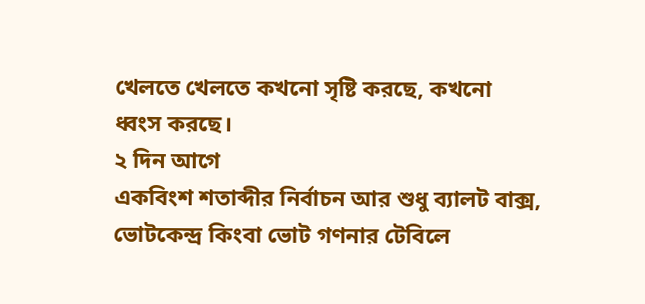খেলতে খেলতে কখনো সৃষ্টি করছে, কখনো ধ্বংস করছে।
২ দিন আগে
একবিংশ শতাব্দীর নির্বাচন আর শুধু ব্যালট বাক্স, ভোটকেন্দ্র কিংবা ভোট গণনার টেবিলে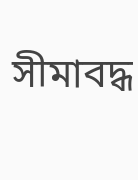সীমাবদ্ধ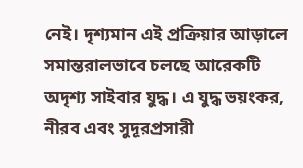নেই। দৃশ্যমান এই প্রক্রিয়ার আড়ালে সমান্তরালভাবে চলছে আরেকটি অদৃশ্য সাইবার যুদ্ধ। এ যুদ্ধ ভয়ংকর, নীরব এবং সুদূরপ্রসারী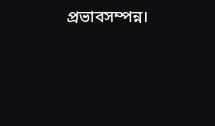প্রভাবসম্পন্ন।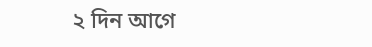২ দিন আগে